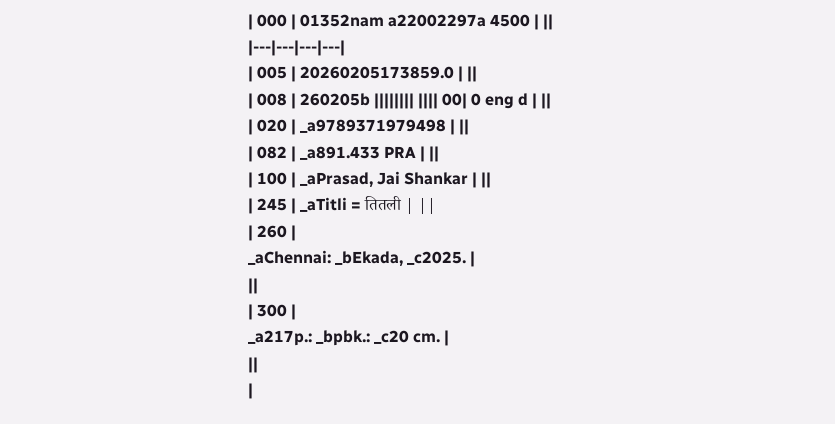| 000 | 01352nam a22002297a 4500 | ||
|---|---|---|---|
| 005 | 20260205173859.0 | ||
| 008 | 260205b |||||||| |||| 00| 0 eng d | ||
| 020 | _a9789371979498 | ||
| 082 | _a891.433 PRA | ||
| 100 | _aPrasad, Jai Shankar | ||
| 245 | _aTitli = तितली | ||
| 260 |
_aChennai: _bEkada, _c2025. |
||
| 300 |
_a217p.: _bpbk.: _c20 cm. |
||
|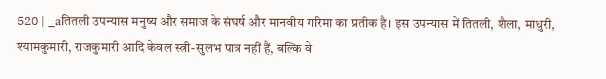520 | _aतितली उपन्यास मनुष्य और समाज के संघर्ष और मानवीय गरिमा का प्रतीक है। इस उपन्यास में तितली, शैला, माधुरी, श्यामकुमारी, राजकुमारी आदि केवल स्त्री-सुलभ पात्र नहीं हैं, बल्कि वे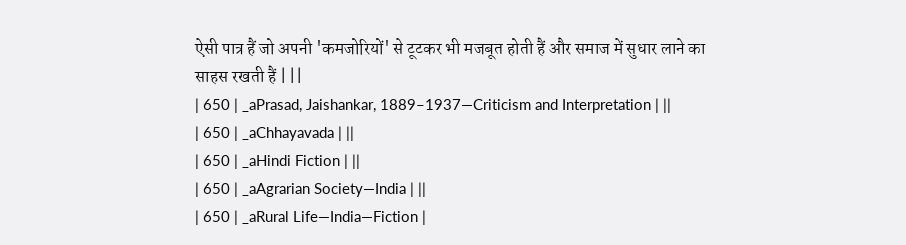ऐसी पात्र हैं जो अपनी 'कमजोरियों' से टूटकर भी मजबूत होती हैं और समाज में सुधार लाने का साहस रखती हैं | ||
| 650 | _aPrasad, Jaishankar, 1889–1937—Criticism and Interpretation | ||
| 650 | _aChhayavada | ||
| 650 | _aHindi Fiction | ||
| 650 | _aAgrarian Society—India | ||
| 650 | _aRural Life—India—Fiction |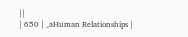||
| 650 | _aHuman Relationships |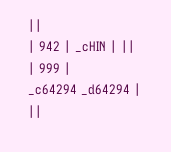||
| 942 | _cHIN | ||
| 999 |
_c64294 _d64294 |
||